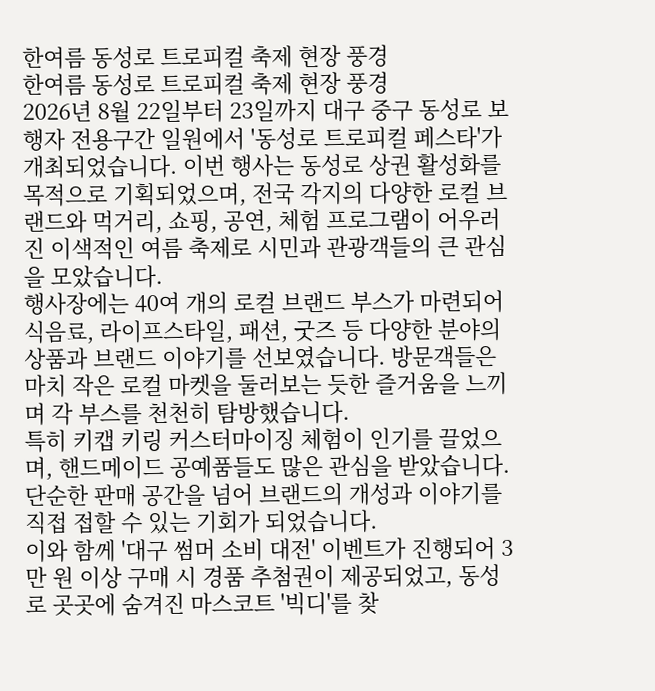한여름 동성로 트로피컬 축제 현장 풍경
한여름 동성로 트로피컬 축제 현장 풍경
2026년 8월 22일부터 23일까지 대구 중구 동성로 보행자 전용구간 일원에서 '동성로 트로피컬 페스타'가 개최되었습니다. 이번 행사는 동성로 상권 활성화를 목적으로 기획되었으며, 전국 각지의 다양한 로컬 브랜드와 먹거리, 쇼핑, 공연, 체험 프로그램이 어우러진 이색적인 여름 축제로 시민과 관광객들의 큰 관심을 모았습니다.
행사장에는 40여 개의 로컬 브랜드 부스가 마련되어 식음료, 라이프스타일, 패션, 굿즈 등 다양한 분야의 상품과 브랜드 이야기를 선보였습니다. 방문객들은 마치 작은 로컬 마켓을 둘러보는 듯한 즐거움을 느끼며 각 부스를 천천히 탐방했습니다.
특히 키캡 키링 커스터마이징 체험이 인기를 끌었으며, 핸드메이드 공예품들도 많은 관심을 받았습니다. 단순한 판매 공간을 넘어 브랜드의 개성과 이야기를 직접 접할 수 있는 기회가 되었습니다.
이와 함께 '대구 썸머 소비 대전' 이벤트가 진행되어 3만 원 이상 구매 시 경품 추첨권이 제공되었고, 동성로 곳곳에 숨겨진 마스코트 '빅디'를 찾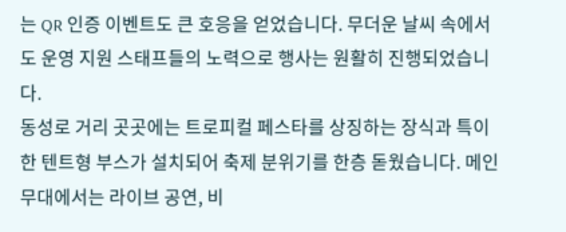는 QR 인증 이벤트도 큰 호응을 얻었습니다. 무더운 날씨 속에서도 운영 지원 스태프들의 노력으로 행사는 원활히 진행되었습니다.
동성로 거리 곳곳에는 트로피컬 페스타를 상징하는 장식과 특이한 텐트형 부스가 설치되어 축제 분위기를 한층 돋웠습니다. 메인 무대에서는 라이브 공연, 비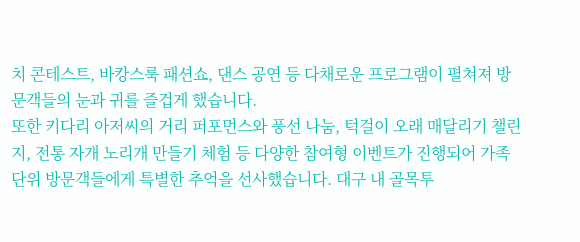치 콘테스트, 바캉스룩 패션쇼, 댄스 공연 등 다채로운 프로그램이 펼쳐져 방문객들의 눈과 귀를 즐겁게 했습니다.
또한 키다리 아저씨의 거리 퍼포먼스와 풍선 나눔, 턱걸이 오래 매달리기 챌린지, 전통 자개 노리개 만들기 체험 등 다양한 참여형 이벤트가 진행되어 가족 단위 방문객들에게 특별한 추억을 선사했습니다. 대구 내 골목투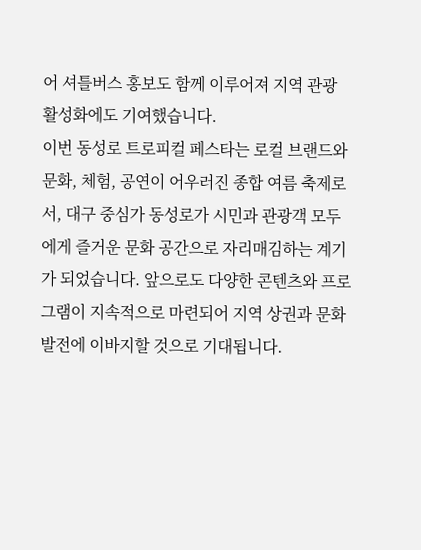어 셔틀버스 홍보도 함께 이루어져 지역 관광 활성화에도 기여했습니다.
이번 동성로 트로피컬 페스타는 로컬 브랜드와 문화, 체험, 공연이 어우러진 종합 여름 축제로서, 대구 중심가 동성로가 시민과 관광객 모두에게 즐거운 문화 공간으로 자리매김하는 계기가 되었습니다. 앞으로도 다양한 콘텐츠와 프로그램이 지속적으로 마련되어 지역 상권과 문화 발전에 이바지할 것으로 기대됩니다.